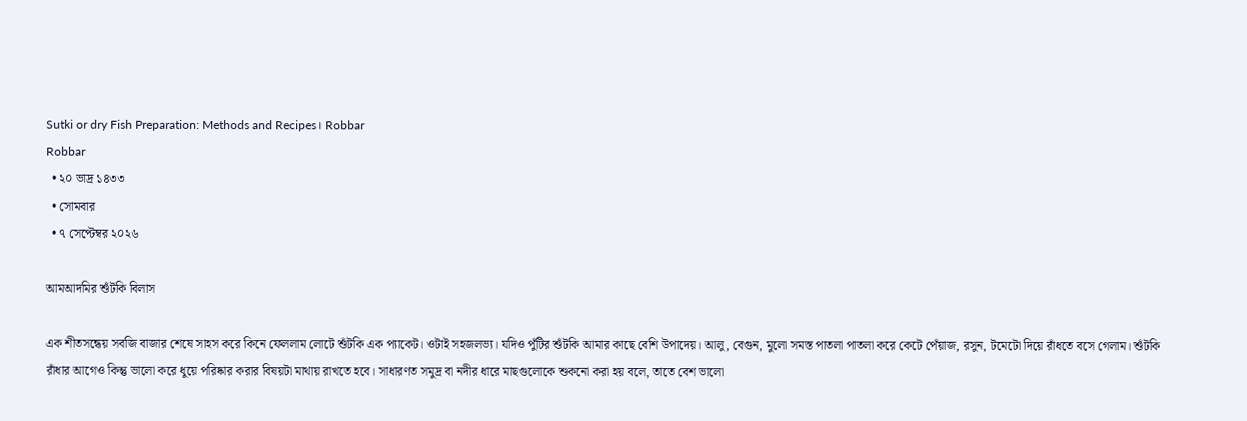Sutki or dry Fish Preparation: Methods and Recipes। Robbar
Robbar
  • ২০ ভাদ্র ১৪৩৩
  • সোমবার
  • ৭ সেপ্টেম্বর ২০২৬

আমআদমির শুঁটকি বিলাস

এক শীতসন্ধেয় সবজি বাজার শেষে সাহস করে কিনে ফেললাম লোটে শুঁটকি এক প্যাকেট। ওটাই সহজলভ্য। যদিও পুঁটির শুঁটকি আমার কাছে বেশি উপাদেয়। আলু, বেগুন, মুলো সমস্ত পাতলা পাতলা করে কেটে পেঁয়াজ, রসুন, টমেটো দিয়ে রাঁধতে বসে গেলাম। শুঁটকি রাঁধার আগেও কিন্তু ভালো করে ধুয়ে পরিষ্কার করার বিষয়টা মাথায় রাখতে হবে। সাধারণত সমুদ্র বা নদীর ধারে মাছগুলোকে শুকনো করা হয় বলে, তাতে বেশ ভালো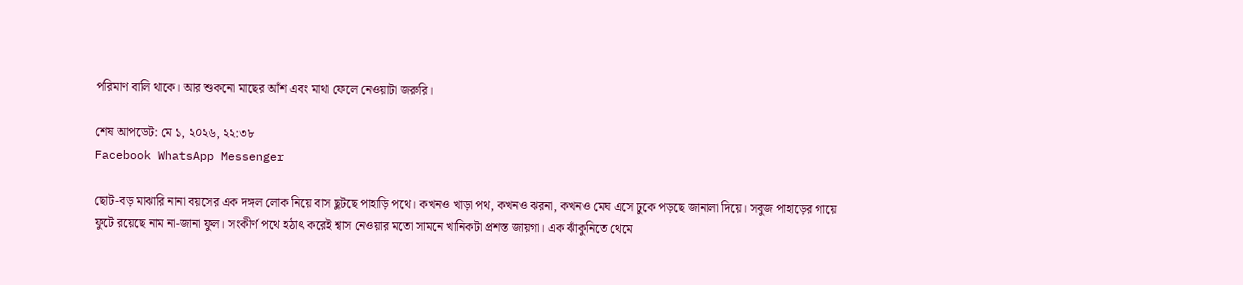পরিমাণ বালি থাকে। আর শুকনো মাছের আঁশ এবং মাথা ফেলে নেওয়াটা জরুরি।

শেষ আপডেট: মে ১, ২০২৬, ২২:৩৮
Facebook WhatsApp Messenger

ছোট-বড় মাঝারি নানা বয়সের এক দঙ্গল লোক নিয়ে বাস ছুটছে পাহাড়ি পথে। কখনও খাড়া পথ, কখনও ঝরনা, কখনও মেঘ এসে ঢুকে পড়ছে জানালা দিয়ে। সবুজ পাহাড়ের গায়ে ফুটে রয়েছে নাম না-জানা ফুল। সংকীর্ণ পথে হঠাৎ করেই শ্বাস নেওয়ার মতো সামনে খানিকটা প্রশস্ত জায়গা। এক ঝাঁকুনিতে থেমে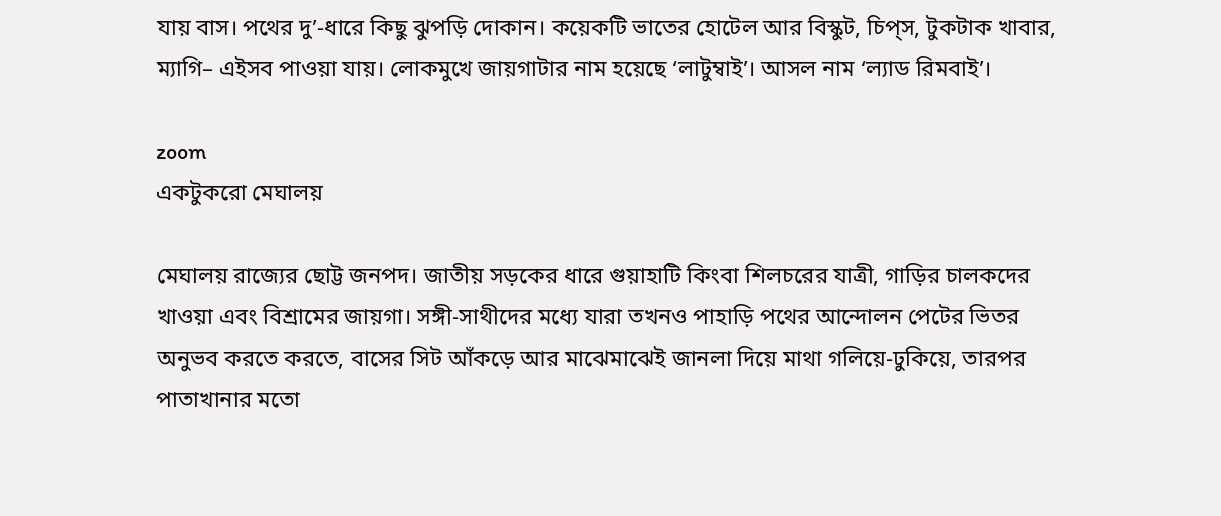যায় বাস। পথের দু’-ধারে কিছু ঝুপড়ি দোকান। কয়েকটি ভাতের হোটেল আর বিস্কুট, চিপ্‌স, টুকটাক খাবার, ম্যাগি– এইসব পাওয়া যায়। লোকমুখে জায়গাটার নাম হয়েছে ‘লাটুম্বাই’। আসল নাম ‘ল্যাড রিমবাই’।

zoom
একটুকরো মেঘালয়

মেঘালয় রাজ্যের ছোট্ট জনপদ। জাতীয় সড়কের ধারে গুয়াহাটি কিংবা শিলচরের যাত্রী, গাড়ির চালকদের খাওয়া এবং বিশ্রামের জায়গা। সঙ্গী-সাথীদের মধ্যে যারা তখনও পাহাড়ি পথের আন্দোলন পেটের ভিতর অনুভব করতে করতে, বাসের সিট আঁকড়ে আর মাঝেমাঝেই জানলা দিয়ে মাথা গলিয়ে-ঢুকিয়ে, তারপর পাতাখানার মতো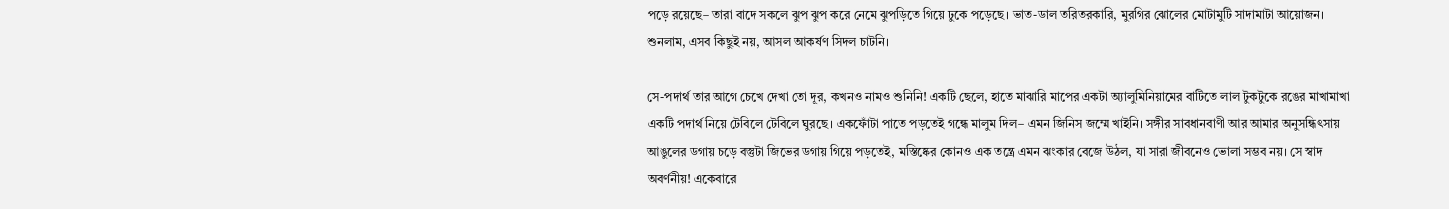পড়ে রয়েছে– তারা বাদে সকলে ঝুপ ঝুপ করে নেমে ঝুপড়িতে গিয়ে ঢুকে পড়েছে। ভাত-ডাল তরিতরকারি, মুরগির ঝোলের মোটামুটি সাদামাটা আয়োজন। শুনলাম, এসব কিছুই নয়, আসল আকর্ষণ সিদল চাটনি।

সে-পদার্থ তার আগে চেখে দেখা তো দূর, কখনও নামও শুনিনি! একটি ছেলে, হাতে মাঝারি মাপের একটা অ্যালুমিনিয়ামের বাটিতে লাল টুকটুকে রঙের মাখামাখা একটি পদার্থ নিয়ে টেবিলে টেবিলে ঘুরছে। একফোঁটা পাতে পড়তেই গন্ধে মালুম দিল– এমন জিনিস জম্মে খাইনি। সঙ্গীর সাবধানবাণী আর আমার অনুসন্ধিৎসায় আঙুলের ডগায় চড়ে বস্তুটা জিভের ডগায় গিয়ে পড়তেই, মস্তিষ্কের কোনও এক তন্ত্রে এমন ঝংকার বেজে উঠল, যা সারা জীবনেও ভোলা সম্ভব নয়। সে স্বাদ অবর্ণনীয়! একেবারে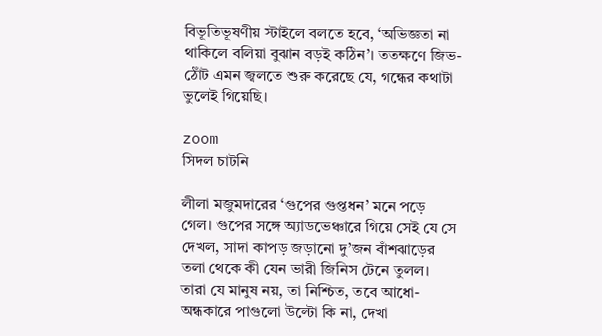বিভূতিভূষণীয় স্টাইলে বলতে হবে, ‘অভিজ্ঞতা না থাকিলে বলিয়া বুঝান বড়ই কঠিন’। ততক্ষণে জিভ-ঠোঁট এমন জ্বলতে শুরু করেছে যে, গন্ধের কথাটা ভুলেই গিয়েছি।

zoom
সিদল চাটনি

লীলা মজুমদারের ‘গুপের গুপ্তধন’ মনে পড়ে গেল। গুপের সঙ্গে অ্যাডভেঞ্চারে গিয়ে সেই যে সে দেখল, সাদা কাপড় জড়ানো দু’জন বাঁশঝাড়ের তলা থেকে কী যেন ভারী জিনিস টেনে তুলল। তারা যে মানুষ নয়, তা নিশ্চিত, তবে আধো-অন্ধকারে পাগুলো উল্টো কি না, দেখা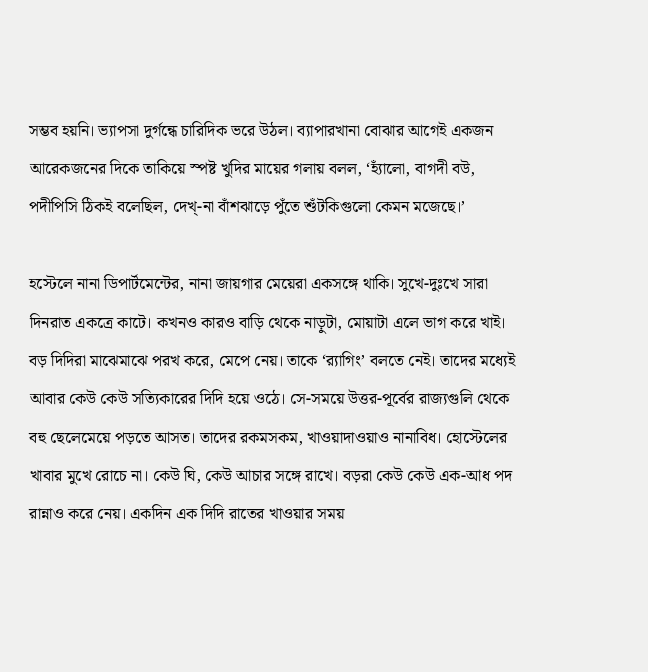সম্ভব হয়নি। ভ্যাপসা দুর্গন্ধে চারিদিক ভরে উঠল। ব্যাপারখানা বোঝার আগেই একজন আরেকজনের দিকে তাকিয়ে স্পষ্ট খুদির মায়ের গলায় বলল, ‘হ্যাঁলো, বাগদী বউ, পদীপিসি ঠিকই বলেছিল, দেখ্-না বাঁশঝাড়ে পুঁতে শুঁটকিগুলো কেমন মজেছে।’

হস্টেলে নানা ডিপার্টমেন্টের, নানা জায়গার মেয়েরা একসঙ্গে থাকি। সুখে-দুঃখে সারা দিনরাত একত্রে কাটে। কখনও কারও বাড়ি থেকে নাড়ুটা, মোয়াটা এলে ভাগ করে খাই। বড় দিদিরা মাঝেমাঝে পরখ করে, মেপে নেয়। তাকে ‘র‍্যাগিং’ বলতে নেই। তাদের মধ্যেই আবার কেউ কেউ সত্যিকারের দিদি হয়ে ওঠে। সে-সময়ে উত্তর-পূর্বের রাজ্যগুলি থেকে বহু ছেলেমেয়ে পড়তে আসত। তাদের রকমসকম, খাওয়াদাওয়াও নানাবিধ। হোস্টেলের খাবার মুখে রোচে না। কেউ ঘি, কেউ আচার সঙ্গে রাখে। বড়রা কেউ কেউ এক-আধ পদ রান্নাও করে নেয়। একদিন এক দিদি রাতের খাওয়ার সময়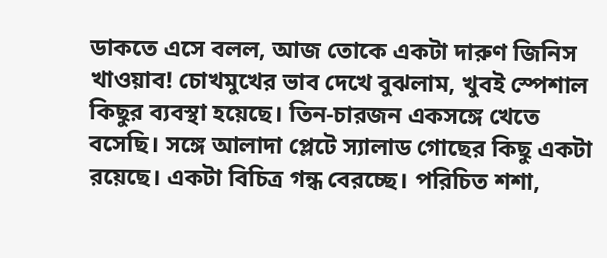ডাকতে এসে বলল, আজ তোকে একটা দারুণ জিনিস খাওয়াব! চোখমুখের ভাব দেখে বুঝলাম, খুবই স্পেশাল কিছুর ব্যবস্থা হয়েছে। তিন-চারজন একসঙ্গে খেতে বসেছি। সঙ্গে আলাদা প্লেটে স্যালাড গোছের কিছু একটা রয়েছে। একটা বিচিত্র গন্ধ বেরচ্ছে। পরিচিত শশা,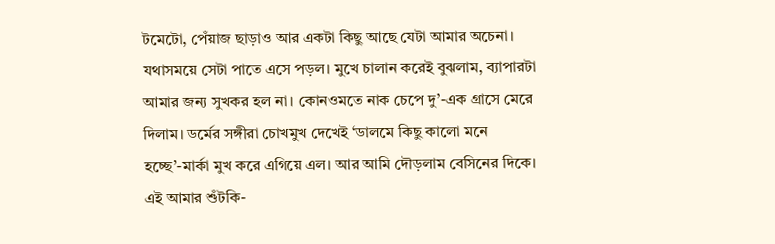টমেটো, পেঁয়াজ ছাড়াও আর একটা কিছু আছে যেটা আমার অচেনা। যথাসময়ে সেটা পাতে এসে পড়ল। মুখে চালান করেই বুঝলাম, ব্যাপারটা আমার জন্য সুখকর হল না। কোনওমতে নাক চেপে দু’-এক গ্রাসে মেরে দিলাম। ডর্মের সঙ্গীরা চোখমুখ দেখেই ‘ডালমে কিছু কালো মনে হচ্ছে’-মার্কা মুখ করে এগিয়ে এল। আর আমি দৌড়লাম বেসিনের দিকে। এই আমার শুঁটকি-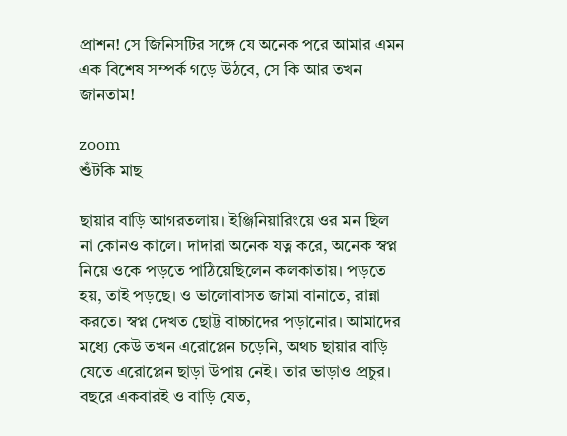প্রাশন! সে জিনিসটির সঙ্গে যে অনেক পরে আমার এমন এক বিশেষ সম্পর্ক গড়ে উঠবে, সে কি আর তখন জানতাম!

zoom
শুঁটকি মাছ

ছায়ার বাড়ি আগরতলায়। ইঞ্জিনিয়ারিংয়ে ওর মন ছিল না কোনও কালে। দাদারা অনেক যত্ন করে, অনেক স্বপ্ন নিয়ে ওকে পড়তে পাঠিয়েছিলেন কলকাতায়। পড়তে হয়, তাই পড়ছে। ও ভালোবাসত জামা বানাতে, রান্না করতে। স্বপ্ন দেখত ছোট্ট বাচ্চাদের পড়ানোর। আমাদের মধ্যে কেউ তখন এরোপ্লেন চড়েনি, অথচ ছায়ার বাড়ি যেতে এরোপ্লেন ছাড়া উপায় নেই। তার ভাড়াও প্রচুর। বছরে একবারই ও বাড়ি যেত,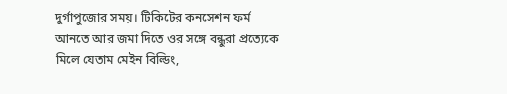দুর্গাপুজোর সময়। টিকিটের কনসেশন ফর্ম আনতে আর জমা দিতে ওর সঙ্গে বন্ধুরা প্রত্যেকে  মিলে যেতাম মেইন বিল্ডিং,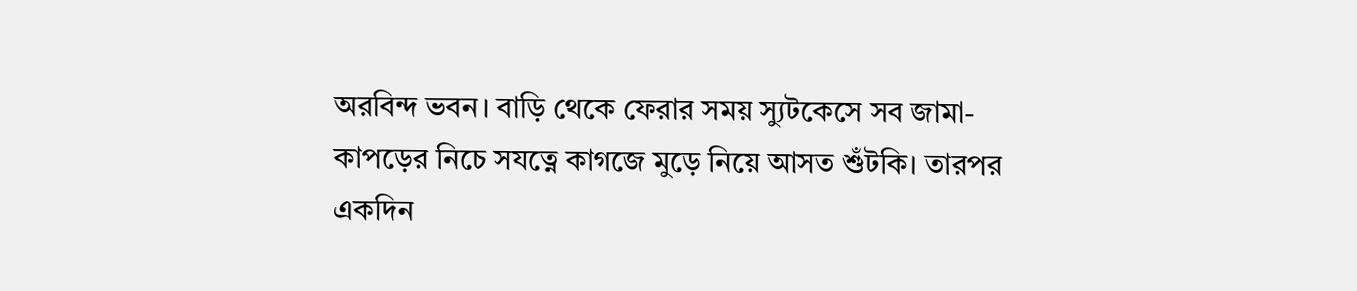অরবিন্দ ভবন। বাড়ি থেকে ফেরার সময় স্যুটকেসে সব জামা-কাপড়ের নিচে সযত্নে কাগজে মুড়ে নিয়ে আসত শুঁটকি। তারপর একদিন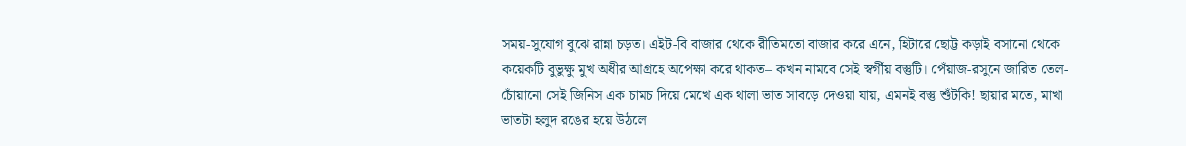সময়-সুযোগ বুঝে রান্না চড়ত। এইট-বি বাজার থেকে রীতিমতো বাজার করে এনে, হিটারে ছোট্ট কড়াই বসানো থেকে কয়েকটি বুভুক্ষু মুখ অধীর আগ্রহে অপেক্ষা করে থাকত– কখন নামবে সেই স্বর্গীয় বস্তুটি। পেঁয়াজ-রসুনে জারিত তেল-চোঁয়ানো সেই জিনিস এক চামচ দিয়ে মেখে এক থালা ভাত সাবড়ে দেওয়া যায়, এমনই বস্তু শুঁটকি! ছায়ার মতে, মাখা ভাতটা হলুদ রঙের হয়ে উঠলে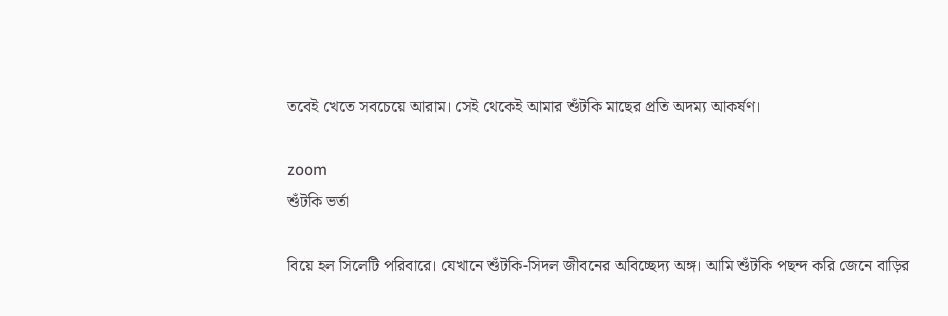তবেই খেতে সবচেয়ে আরাম। সেই থেকেই আমার শুঁটকি মাছের প্রতি অদম্য আকর্ষণ।

zoom
শুঁটকি ভর্তা

বিয়ে হল সিলেটি পরিবারে। যেখানে শুঁটকি-সিদল জীবনের অবিচ্ছেদ্য অঙ্গ। আমি শুঁটকি পছন্দ করি জেনে বাড়ির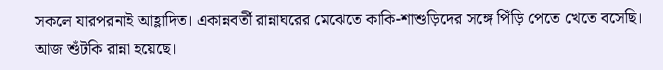সকলে যারপরনাই আহ্লাদিত। একান্নবর্তী রান্নাঘরের মেঝেতে কাকি-শাশুড়িদের সঙ্গে পিঁড়ি পেতে খেতে বসেছি। আজ শুঁটকি রান্না হয়েছে।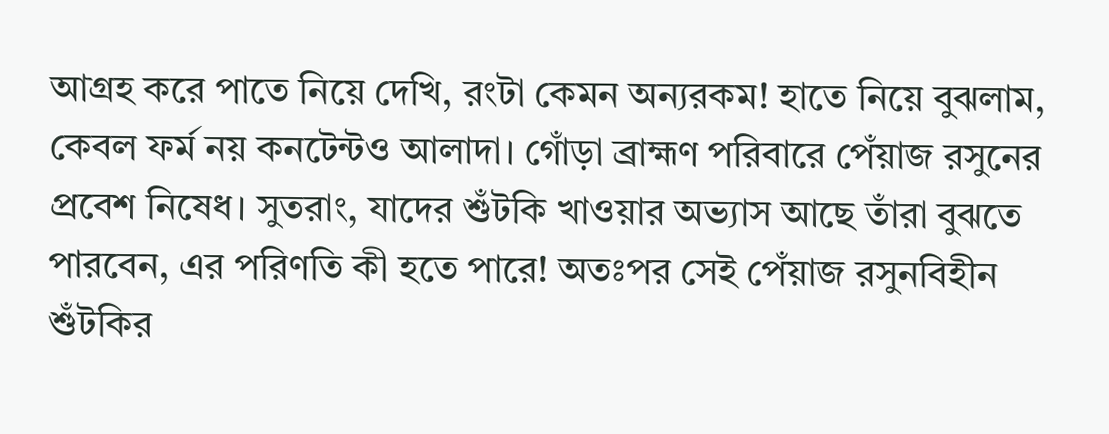আগ্রহ করে পাতে নিয়ে দেখি, রংটা কেমন অন্যরকম! হাতে নিয়ে বুঝলাম, কেবল ফর্ম নয় কনটেন্টও আলাদা। গোঁড়া ব্রাহ্মণ পরিবারে পেঁয়াজ রসুনের প্রবেশ নিষেধ। সুতরাং, যাদের শুঁটকি খাওয়ার অভ্যাস আছে তাঁরা বুঝতে পারবেন, এর পরিণতি কী হতে পারে! অতঃপর সেই পেঁয়াজ রসুনবিহীন শুঁটকির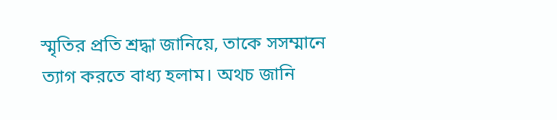স্মৃতির প্রতি শ্রদ্ধা জানিয়ে, তাকে সসম্মানে ত্যাগ করতে বাধ্য হলাম। অথচ জানি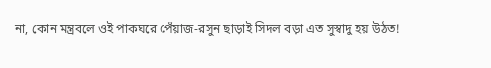না, কোন মন্ত্রবলে ওই পাকঘরে পেঁয়াজ-রসুন ছাড়াই সিদল বড়া এত সুস্বাদু হয় উঠত!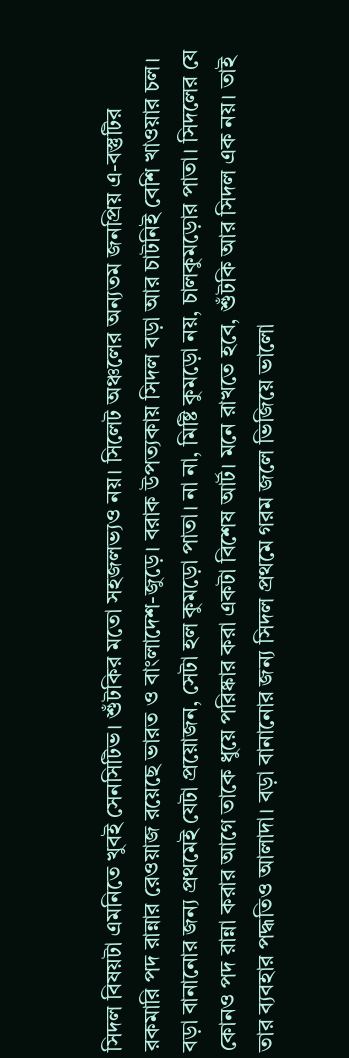সিদল বিষয়টা এমনিতে খুবই সেনসিটিভ। শুঁটকির মতো সহজলভ্যও নয়। সিলেট অঞ্চলের অন্যতম জনপ্রিয় এ-বস্তুটির রকমারি পদ রান্নার রেওয়াজ রয়েছে ভারত ও বাংলাদেশ-জুড়ে। বরাক উপত্যকায় সিদল বড়া আর চাটনিই বেশি খাওয়ার চল। বড়া বানানোর জন্য প্রথমেই যেটা প্রয়োজন, সেটা হল কুমড়ো পাতা। না না, মিষ্টি কুমড়ো নয়, চালকুমড়োর পাতা। সিদলের যে কোনও পদ রান্না করার আগে তাকে ধুয়ে পরিষ্কার করা একটা বিশেষ আর্ট। মনে রাখতে হবে, শুঁটকি আর সিদল এক নয়। তাই তার ব্যবহার পদ্ধতিও আলাদা। বড়া বানানোর জন্য সিদল প্রথমে গরম জলে ভিজিয়ে ভালো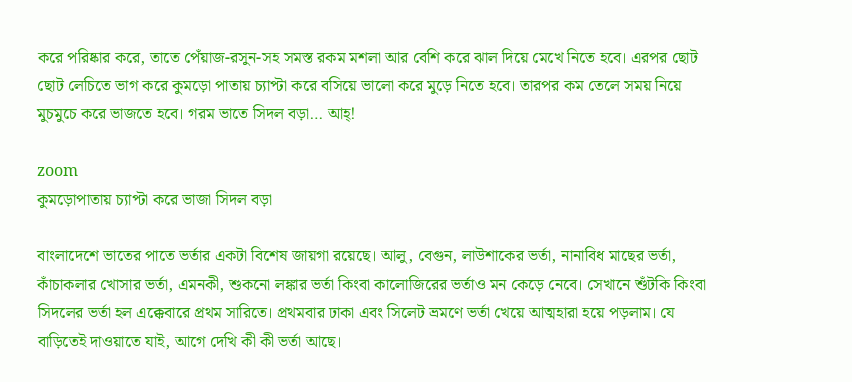করে পরিষ্কার করে, তাতে পেঁয়াজ-রসুন-সহ সমস্ত রকম মশলা আর বেশি করে ঝাল দিয়ে মেখে নিতে হবে। এরপর ছোট ছোট লেচিতে ভাগ করে কুমড়ো পাতায় চ্যাপ্টা করে বসিয়ে ভালো করে মুড়ে নিতে হবে। তারপর কম তেলে সময় নিয়ে মুচমুচে করে ভাজতে হবে। গরম ভাতে সিদল বড়া… আহ্!

zoom
কুমড়োপাতায় চ্যাপ্টা করে ভাজা সিদল বড়া

বাংলাদেশে ভাতের পাতে ভর্তার একটা বিশেষ জায়গা রয়েছে। আলু, বেগুন, লাউশাকের ভর্তা, নানাবিধ মাছের ভর্তা, কাঁচাকলার খোসার ভর্তা, এমনকী, শুকনো লঙ্কার ভর্তা কিংবা কালোজিরের ভর্তাও মন কেড়ে নেবে। সেখানে শুঁটকি কিংবা সিদলের ভর্তা হল এক্কেবারে প্রথম সারিতে। প্রথমবার ঢাকা এবং সিলেট ভ্রমণে ভর্তা খেয়ে আত্মহারা হয়ে পড়লাম। যে বাড়িতেই দাওয়াতে যাই, আগে দেখি কী কী ভর্তা আছে।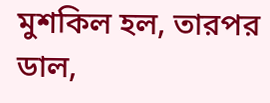মুশকিল হল, তারপর ডাল,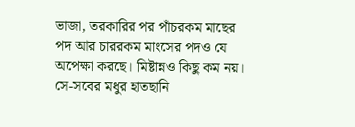ভাজা, তরকারির পর পাঁচরকম মাছের পদ আর চাররকম মাংসের পদও যে অপেক্ষা করছে। মিষ্টান্নও কিছু কম নয়। সে-সবের মধুর হাতছানি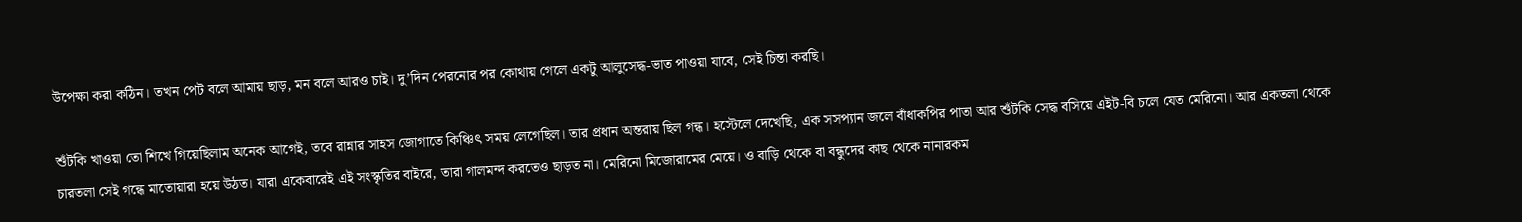উপেক্ষা করা কঠিন। তখন পেট বলে আমায় ছাড়, মন বলে আরও চাই। দু’দিন পেরনোর পর কোথায় গেলে একটু আলুসেদ্ধ-ভাত পাওয়া যাবে, সেই চিন্তা করছি।

শুঁটকি খাওয়া তো শিখে গিয়েছিলাম অনেক আগেই, তবে রান্নার সাহস জোগাতে কিঞ্চিৎ সময় লেগেছিল। তার প্রধান অন্তরায় ছিল গন্ধ। হস্টেলে দেখেছি, এক সসপ্যান জলে বাঁধাকপির পাতা আর শুঁটকি সেদ্ধ বসিয়ে এইট-বি চলে যেত মেরিনো। আর একতলা থেকে চারতলা সেই গন্ধে মাতোয়ারা হয়ে উঠত। যারা একেবারেই এই সংস্কৃতির বাইরে, তারা গালমন্দ করতেও ছাড়ত না। মেরিনো মিজোরামের মেয়ে। ও বাড়ি থেকে বা বন্ধুদের কাছ থেকে নানারকম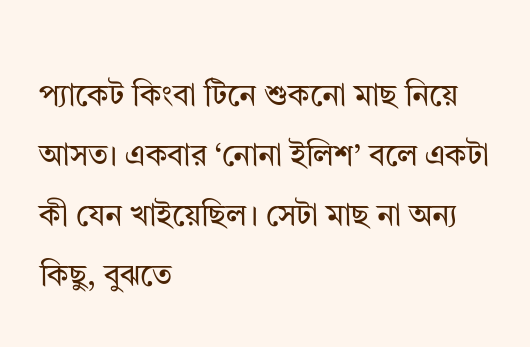প্যাকেট কিংবা টিনে শুকনো মাছ নিয়ে আসত। একবার ‘নোনা ইলিশ’ বলে একটা কী যেন খাইয়েছিল। সেটা মাছ না অন্য কিছু, বুঝতে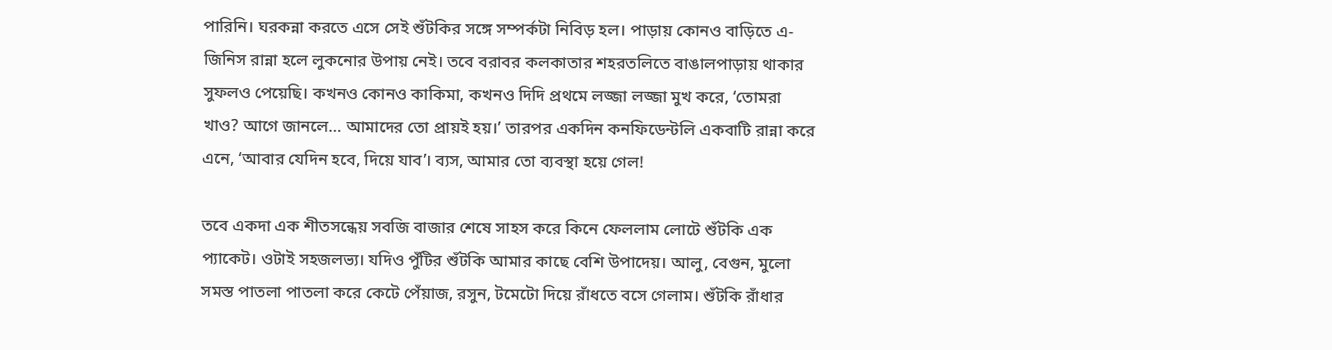পারিনি। ঘরকন্না করতে এসে সেই শুঁটকির সঙ্গে সম্পর্কটা নিবিড় হল। পাড়ায় কোনও বাড়িতে এ-জিনিস রান্না হলে লুকনোর উপায় নেই। তবে বরাবর কলকাতার শহরতলিতে বাঙালপাড়ায় থাকার সুফলও পেয়েছি। কখনও কোনও কাকিমা, কখনও দিদি প্রথমে লজ্জা লজ্জা মুখ করে, ‘তোমরা খাও? আগে জানলে… আমাদের তো প্রায়ই হয়।’ তারপর একদিন কনফিডেন্টলি একবাটি রান্না করে এনে, ‘আবার যেদিন হবে, দিয়ে যাব’। ব্যস, আমার তো ব্যবস্থা হয়ে গেল!

তবে একদা এক শীতসন্ধেয় সবজি বাজার শেষে সাহস করে কিনে ফেললাম লোটে শুঁটকি এক প্যাকেট। ওটাই সহজলভ্য। যদিও পুঁটির শুঁটকি আমার কাছে বেশি উপাদেয়। আলু, বেগুন, মুলো সমস্ত পাতলা পাতলা করে কেটে পেঁয়াজ, রসুন, টমেটো দিয়ে রাঁধতে বসে গেলাম। শুঁটকি রাঁধার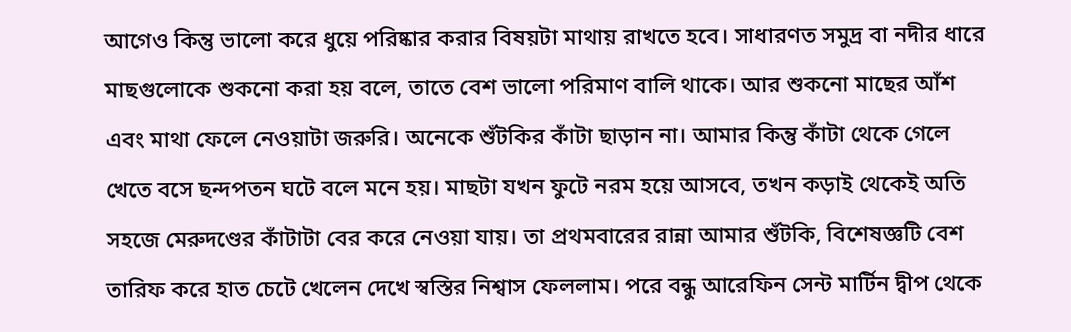আগেও কিন্তু ভালো করে ধুয়ে পরিষ্কার করার বিষয়টা মাথায় রাখতে হবে। সাধারণত সমুদ্র বা নদীর ধারে মাছগুলোকে শুকনো করা হয় বলে, তাতে বেশ ভালো পরিমাণ বালি থাকে। আর শুকনো মাছের আঁশ এবং মাথা ফেলে নেওয়াটা জরুরি। অনেকে শুঁটকির কাঁটা ছাড়ান না। আমার কিন্তু কাঁটা থেকে গেলে খেতে বসে ছন্দপতন ঘটে বলে মনে হয়। মাছটা যখন ফুটে নরম হয়ে আসবে, তখন কড়াই থেকেই অতি সহজে মেরুদণ্ডের কাঁটাটা বের করে নেওয়া যায়। তা প্রথমবারের রান্না আমার শুঁটকি, বিশেষজ্ঞটি বেশ তারিফ করে হাত চেটে খেলেন দেখে স্বস্তির নিশ্বাস ফেললাম। পরে বন্ধু আরেফিন সেন্ট মার্টিন দ্বীপ থেকে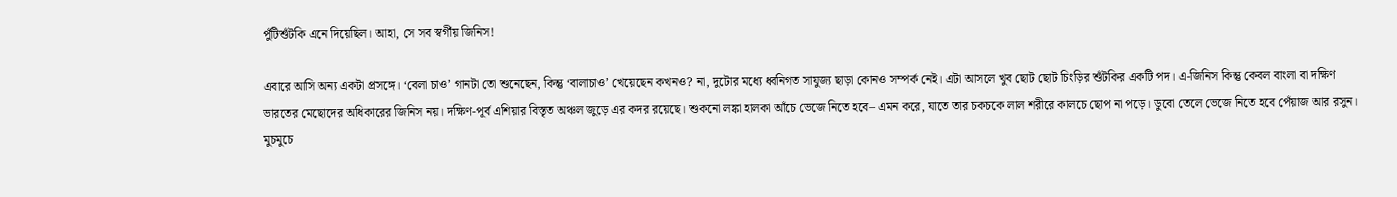পুঁটিশুঁটকি এনে দিয়েছিল। আহা, সে সব স্বর্গীয় জিনিস!

এবারে আসি অন্য একটা প্রসঙ্গে। ‘বেলা চাও’ গানটা তো শুনেছেন, কিন্তু ‘বালাচাও’ খেয়েছেন কখনও? না, দুটোর মধ্যে ধ্বনিগত সাযুজ্য ছাড়া কোনও সম্পর্ক নেই। এটা আসলে খুব ছোট ছোট চিংড়ির শুঁটকির একটি পদ। এ-জিনিস কিন্তু কেবল বাংলা বা দক্ষিণ ভারতের মেছোদের অধিকারের জিনিস নয়। দক্ষিণ-পূর্ব এশিয়ার বিস্তৃত অঞ্চল জুড়ে এর কদর রয়েছে। শুকনো লঙ্কা হালকা আঁচে ভেজে নিতে হবে– এমন করে, যাতে তার চকচকে লাল শরীরে কালচে ছোপ না পড়ে। ডুবো তেলে ভেজে নিতে হবে পেঁয়াজ আর রসুন। মুচমুচে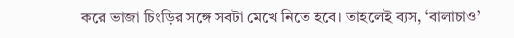করে ভাজা চিংড়ির সঙ্গে সবটা মেখে নিতে হবে। তাহলেই ব্যস, ‘বালাচাও’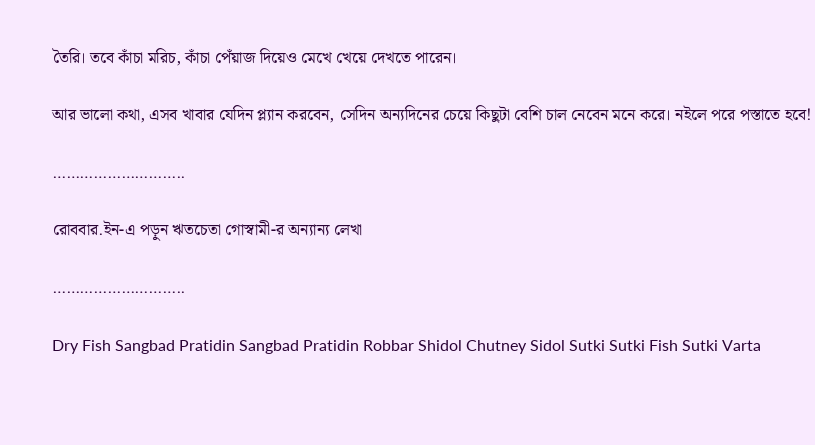তৈরি। তবে কাঁচা মরিচ, কাঁচা পেঁয়াজ দিয়েও মেখে খেয়ে দেখতে পারেন।

আর ভালো কথা, এসব খাবার যেদিন প্ল্যান করবেন, সেদিন অন্যদিনের চেয়ে কিছুটা বেশি চাল নেবেন মনে করে। নইলে পরে পস্তাতে হবে!

………………………..

রোববার.ইন-এ পড়ুন ঋতচেতা গোস্বামী-র অন্যান্য লেখা

………………………..

Dry Fish Sangbad Pratidin Sangbad Pratidin Robbar Shidol Chutney Sidol Sutki Sutki Fish Sutki Varta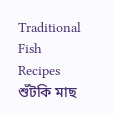Traditional Fish Recipes শুঁটকি মাছ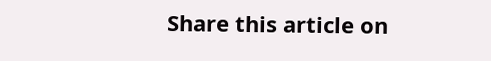Share this article on